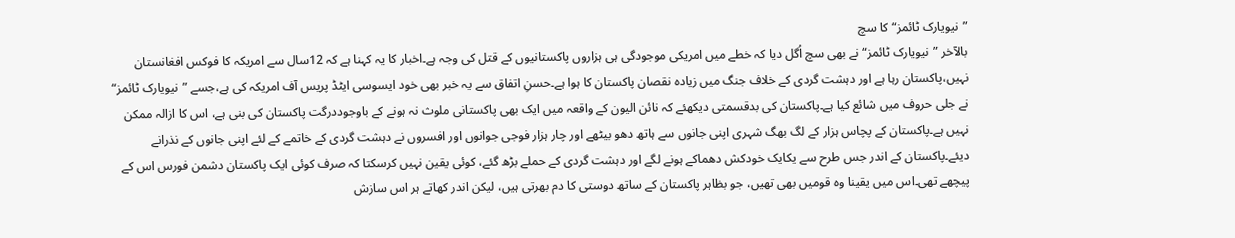”نیویارک ٹائمز“ کا سچ
بالآخر ”نیویارک ٹائمز“ نے بھی سچ اُگل دیا کہ خطے میں امریکی موجودگی ہی ہزاروں پاکستانیوں کے قتل کی وجہ ہے۔اخبار کا یہ کہنا ہے کہ 12سال سے امریکہ کا فوکس افغانستان نہیں،پاکستان رہا ہے اور دہشت گردی کے خلاف جنگ میں زیادہ نقصان پاکستان کا ہوا ہے۔حسنِ اتفاق سے یہ خبر بھی خود ایسوسی ایٹڈ پریس آف امریکہ کی ہے،جسے ”نیویارک ٹائمز“ نے جلی حروف میں شائع کیا ہے۔پاکستان کی بدقسمتی دیکھئے کہ نائن الیون کے واقعہ میں ایک بھی پاکستانی ملوث نہ ہونے کے باوجوددرگت پاکستان کی بنی ہے، اس کا ازالہ ممکن نہیں ہے۔پاکستان کے پچاس ہزار کے لگ بھگ شہری اپنی جانوں سے ہاتھ دھو بیٹھے اور چار ہزار فوجی جوانوں اور افسروں نے دہشت گردی کے خاتمے کے لئے اپنی جانوں کے نذرانے دیئے۔پاکستان کے اندر جس طرح سے یکایک خودکش دھماکے ہونے لگے اور دہشت گردی کے حملے بڑھ گئے، کوئی یقین نہیں کرسکتا کہ صرف کوئی ایک پاکستان دشمن فورس اس کے پیچھے تھی۔اس میں یقینا وہ قومیں بھی تھیں، جو بظاہر پاکستان کے ساتھ دوستی کا دم بھرتی ہیں، لیکن اندر کھاتے ہر اس سازش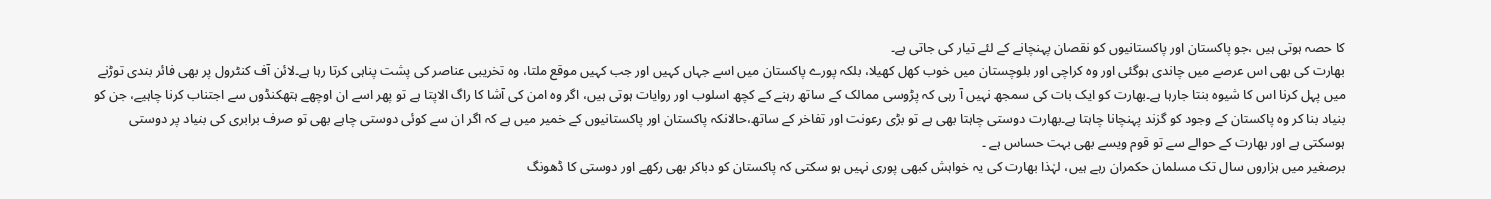کا حصہ ہوتی ہیں ،جو پاکستان اور پاکستانیوں کو نقصان پہنچانے کے لئے تیار کی جاتی ہے۔
بھارت کی بھی اس عرصے میں چاندی ہوگئی اور وہ کراچی اور بلوچستان میں خوب کھل کھیلا، بلکہ پورے پاکستان میں اسے جہاں کہیں اور جب کہیں موقع ملتا، وہ تخریبی عناصر کی پشت پناہی کرتا رہا ہے۔لائن آف کنٹرول پر بھی فائر بندی توڑنے میں پہل کرنا اس کا شیوہ بنتا جارہا ہے۔بھارت کو ایک بات کی سمجھ نہیں آ رہی کہ پڑوسی ممالک کے ساتھ رہنے کے کچھ اسلوب اور روایات ہوتی ہیں، اگر وہ امن کی آشا کا راگ الاپتا ہے تو پھر اسے ان اوچھے ہتھکنڈوں سے اجتناب کرنا چاہیے، جن کو بنیاد بنا کر وہ پاکستان کے وجود کو گزند پہنچانا چاہتا ہے۔بھارت دوستی چاہتا بھی ہے تو بڑی رعونت اور تفاخر کے ساتھ،حالانکہ پاکستان اور پاکستانیوں کے خمیر میں ہے کہ اگر ان سے کوئی دوستی چاہے بھی تو صرف برابری کی بنیاد پر دوستی ہوسکتی ہے اور بھارت کے حوالے سے تو قوم ویسے بھی بہت حساس ہے ۔
برصغیر میں ہزاروں سال تک مسلمان حکمران رہے ہیں، لہٰذا بھارت کی یہ خواہش کبھی پوری نہیں ہو سکتی کہ پاکستان کو دباکر بھی رکھے اور دوستی کا ڈھونگ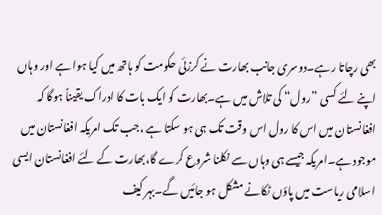بھی رچاتا رہے۔دوسری جانب بھارت نے کرزئی حکومت کو ہاتھ میں کیا ہوا ہے اور وہاں اپنے لئے کسی ”رول“ کی تلاش میں ہے۔بھارت کو ایک بات کا ادراک یقیناً ہوگا کہ افغانستان میں اس کا رول اس وقت تک ہی ہو سکتا ہے ،جب تک امریکہ افغانستان میں موجود ہے۔امریکہ جیسے ہی وہاں سے نکلنا شروع کرے گا،بھارت کے لئے افغانستان ایسی اسلامی ریاست میں پاؤں ٹکانے مشکل ہو جائیں گے۔بہر کیف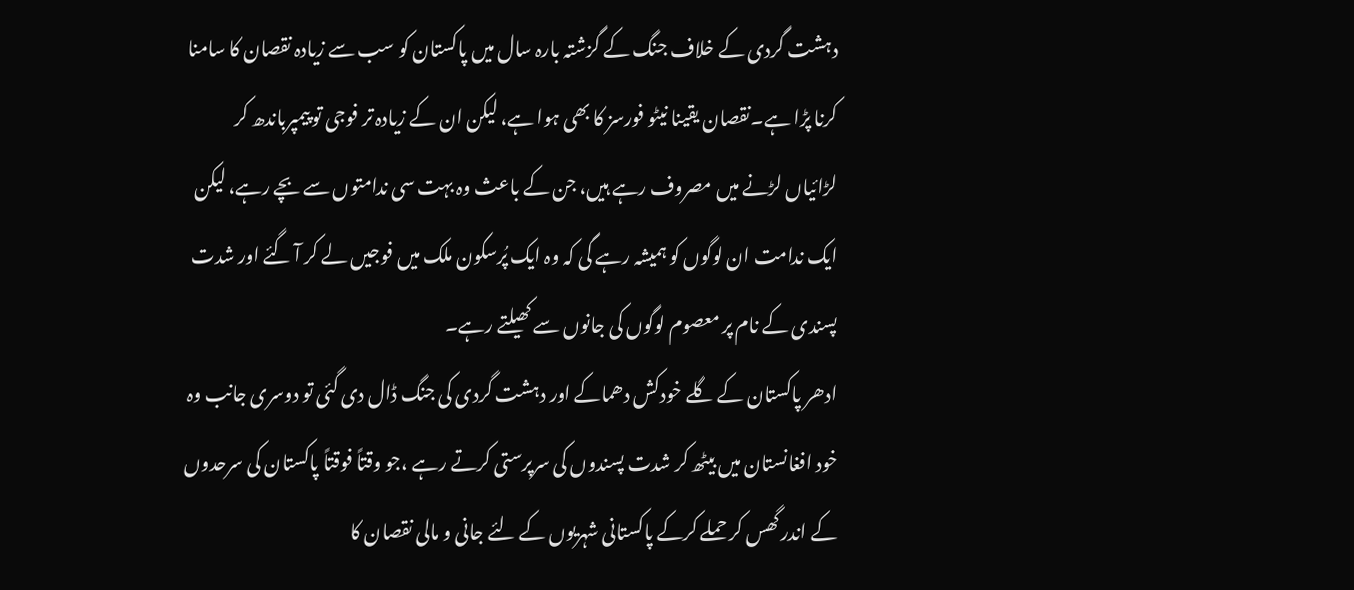دہشت گردی کے خلاف جنگ کے گزشتہ بارہ سال میں پاکستان کو سب سے زیادہ نقصان کا سامنا کرنا پڑا ہے۔نقصان یقینا نیٹو فورسز کا بھی ہوا ہے، لیکن ان کے زیادہ تر فوجی تو پیمپرباندھ کر لڑائیاں لڑنے میں مصروف رہے ہیں، جن کے باعث وہ بہت سی ندامتوں سے بچے رہے، لیکن ایک ندامت ان لوگوں کو ہمیشہ رہے گی کہ وہ ایک پُرسکون ملک میں فوجیں لے کر آ گئے اور شدت پسندی کے نام پر معصوم لوگوں کی جانوں سے کھیلتے رہے۔
ادھر پاکستان کے گلے خودکش دھماکے اور دہشت گردی کی جنگ ڈال دی گئی تو دوسری جانب وہ خود افغانستان میں بیٹھ کر شدت پسندوں کی سرپرستی کرتے رہے ،جو وقتاً فوقتاً پاکستان کی سرحدوں کے اندر گھس کر حملے کرکے پاکستانی شہریوں کے لئے جانی و مالی نقصان کا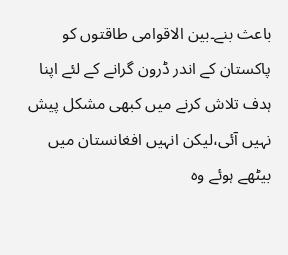باعث بنے۔بین الاقوامی طاقتوں کو پاکستان کے اندر ڈرون گرانے کے لئے اپنا ہدف تلاش کرنے میں کبھی مشکل پیش نہیں آئی،لیکن انہیں افغانستان میں بیٹھے ہوئے وہ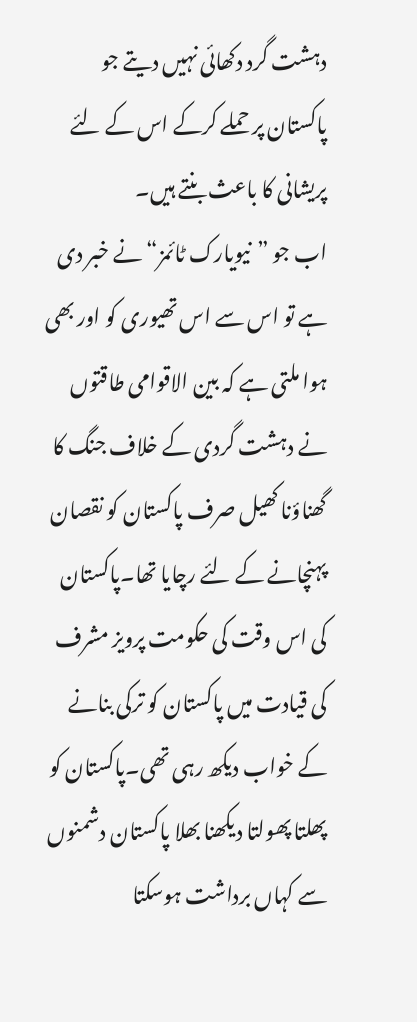دہشت گرد دکھائی نہیں دیتے جو پاکستان پر حملے کرکے اس کے لئے پریشانی کا باعث بنتے ہیں۔
اب جو ”نیویارک ٹائمز“ نے خبر دی ہے تو اس سے اس تھیوری کو اور بھی ہوا ملتی ہے کہ بین الاقوامی طاقتوں نے دہشت گردی کے خلاف جنگ کا گھناؤنا کھیل صرف پاکستان کو نقصان پہنچانے کے لئے رچایا تھا۔پاکستان کی اس وقت کی حکومت پرویز مشرف کی قیادت میں پاکستان کو ترکی بنانے کے خواب دیکھ رہی تھی۔پاکستان کو پھلتا پھولتا دیکھنا بھلا پاکستان دشمنوں سے کہاں برداشت ہوسکتا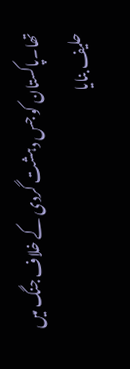تھا۔پاکستان کو جس دہشت گردی کے خلاف جنگ میں حلیف بنایا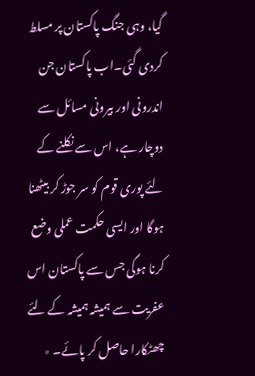گیا، وہی جنگ پاکستان پر مسلط کردی گئی۔اب پاکستان جن اندرونی اور بیرونی مسائل سے دوچار ہے، اس سے نکلنے کے لئے پوری قوم کو سر جوڑ کر بیٹھنا ہوگا اور ایسی حکمت عملی وضع کرنا ہوگی جس سے پاکستان اس عفریت سے ہمیشہ ہمیشہ کے لئے چھٹکارا حاصل کر پائے۔ ٭